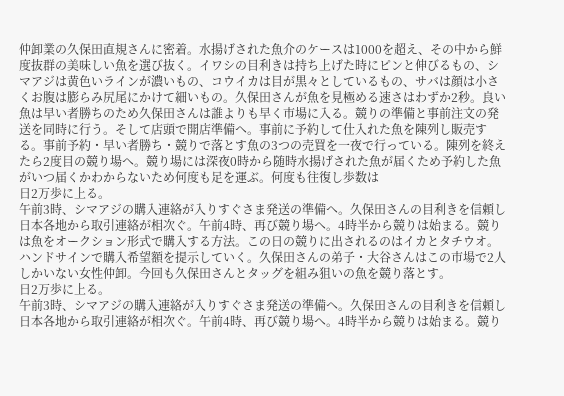仲卸業の久保田直規さんに密着。水揚げされた魚介のケースは1000を超え、その中から鮮度抜群の美味しい魚を選び抜く。イワシの目利きは持ち上げた時にピンと伸びるもの、シマアジは黄色いラインが濃いもの、コウイカは目が黒々としているもの、サバは顔は小さくお腹は膨らみ尻尾にかけて細いもの。久保田さんが魚を見極める速さはわずか2秒。良い魚は早い者勝ちのため久保田さんは誰よりも早く市場に入る。競りの準備と事前注文の発送を同時に行う。そして店頭で開店準備へ。事前に予約して仕入れた魚を陳列し販売する。事前予約・早い者勝ち・競りで落とす魚の3つの売買を一夜で行っている。陳列を終えたら2度目の競り場へ。競り場には深夜0時から随時水揚げされた魚が届くため予約した魚がいつ届くかわからないため何度も足を運ぶ。何度も往復し歩数は
日2万歩に上る。
午前3時、シマアジの購入連絡が入りすぐさま発送の準備へ。久保田さんの目利きを信頼し日本各地から取引連絡が相次ぐ。午前4時、再び競り場へ。4時半から競りは始まる。競りは魚をオークション形式で購入する方法。この日の競りに出されるのはイカとタチウオ。ハンドサインで購入希望額を提示していく。久保田さんの弟子・大谷さんはこの市場で2人しかいない女性仲卸。今回も久保田さんとタッグを組み狙いの魚を競り落とす。
日2万歩に上る。
午前3時、シマアジの購入連絡が入りすぐさま発送の準備へ。久保田さんの目利きを信頼し日本各地から取引連絡が相次ぐ。午前4時、再び競り場へ。4時半から競りは始まる。競り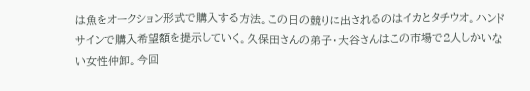は魚をオークション形式で購入する方法。この日の競りに出されるのはイカとタチウオ。ハンドサインで購入希望額を提示していく。久保田さんの弟子・大谷さんはこの市場で2人しかいない女性仲卸。今回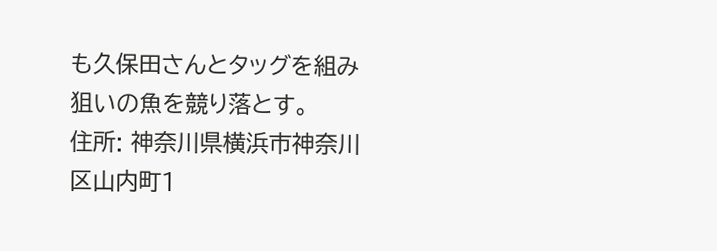も久保田さんとタッグを組み狙いの魚を競り落とす。
住所: 神奈川県横浜市神奈川区山内町1